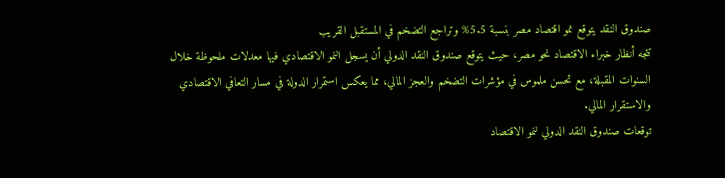صندوق النقد يتوقع نمو اقتصاد مصر بنسبة 5.5% وتراجع التضخم في المستقبل القريب
تتجه أنظار خبراء الاقتصاد نحو مصر، حيث يتوقع صندوق النقد الدولي أن يسجل النمو الاقتصادي فيها معدلات ملحوظة خلال السنوات المقبلة، مع تحسن ملموس في مؤشرات التضخم والعجز المالي، مما يعكس استمرار الدولة في مسار التعافي الاقتصادي والاستقرار المالي.
توقعات صندوق النقد الدولي لنمو الاقتصاد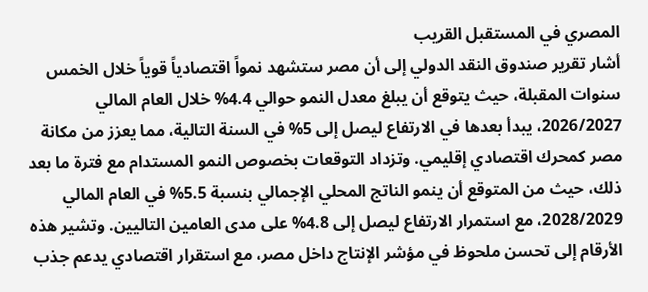المصري في المستقبل القريب
أشار تقرير صندوق النقد الدولي إلى أن مصر ستشهد نمواً اقتصادياً قوياً خلال الخمس سنوات المقبلة، حيث يتوقع أن يبلغ معدل النمو حوالي 4.4% خلال العام المالي 2026/2027، يبدأ بعدها في الارتفاع ليصل إلى 5% في السنة التالية، مما يعزز من مكانة مصر كمحرك اقتصادي إقليمي. وتزداد التوقعات بخصوص النمو المستدام مع فترة ما بعد ذلك، حيث من المتوقع أن ينمو الناتج المحلي الإجمالي بنسبة 5.5% في العام المالي 2028/2029، مع استمرار الارتفاع ليصل إلى 4.8% على مدى العامين التاليين. وتشير هذه الأرقام إلى تحسن ملحوظ في مؤشر الإنتاج داخل مصر، مع استقرار اقتصادي يدعم جذب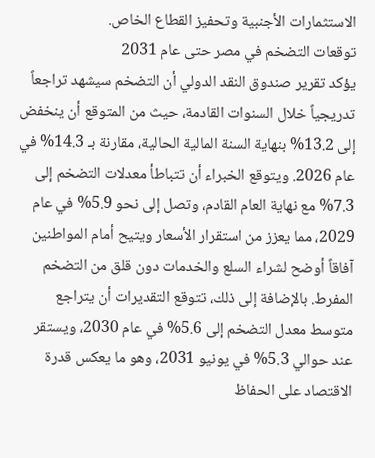الاستثمارات الأجنبية وتحفيز القطاع الخاص.
توقعات التضخم في مصر حتى عام 2031
يؤكد تقرير صندوق النقد الدولي أن التضخم سيشهد تراجعاً تدريجياً خلال السنوات القادمة، حيث من المتوقع أن ينخفض إلى 13.2% بنهاية السنة المالية الحالية، مقارنة بـ 14.3% في عام 2026. ويتوقع الخبراء أن تتباطأ معدلات التضخم إلى 7.3% مع نهاية العام القادم، وتصل إلى نحو 5.9% في عام 2029، مما يعزز من استقرار الأسعار ويتيح أمام المواطنين آفاقاً أوضح لشراء السلع والخدمات دون قلق من التضخم المفرط. بالإضافة إلى ذلك، تتوقع التقديرات أن يتراجع متوسط معدل التضخم إلى 5.6% في عام 2030، ويستقر عند حوالي 5.3% في يونيو 2031، وهو ما يعكس قدرة الاقتصاد على الحفاظ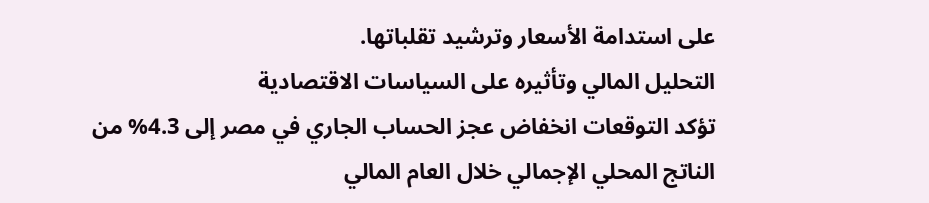على استدامة الأسعار وترشيد تقلباتها.
التحليل المالي وتأثيره على السياسات الاقتصادية
تؤكد التوقعات انخفاض عجز الحساب الجاري في مصر إلى 4.3% من الناتج المحلي الإجمالي خلال العام المالي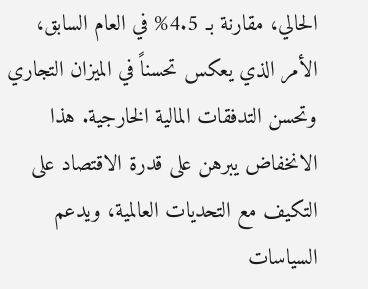الحالي، مقارنة بـ 4.5% في العام السابق، الأمر الذي يعكس تحسناً في الميزان التجاري وتحسن التدفقات المالية الخارجية. هذا الانخفاض يبرهن على قدرة الاقتصاد على التكيف مع التحديات العالمية، ويدعم السياسات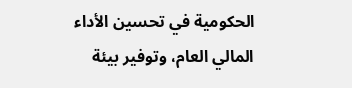الحكومية في تحسين الأداء المالي العام، وتوفير بيئة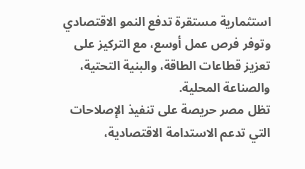استثمارية مستقرة تدفع النمو الاقتصادي وتوفر فرص عمل أوسع، مع التركيز على تعزيز قطاعات الطاقة، والبنية التحتية، والصناعة المحلية.
تظل مصر حريصة على تنفيذ الإصلاحات التي تدعم الاستدامة الاقتصادية،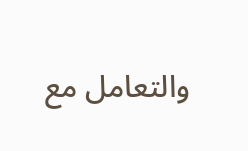والتعامل مع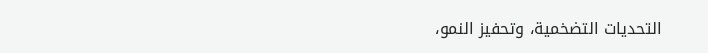التحديات التضخمية، وتحفيز النمو،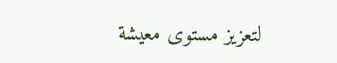لتعزيز مستوى معيشة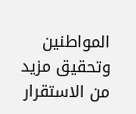المواطنين وتحقيق مزيد من الاستقرار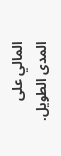المالي على المدى الطويل.